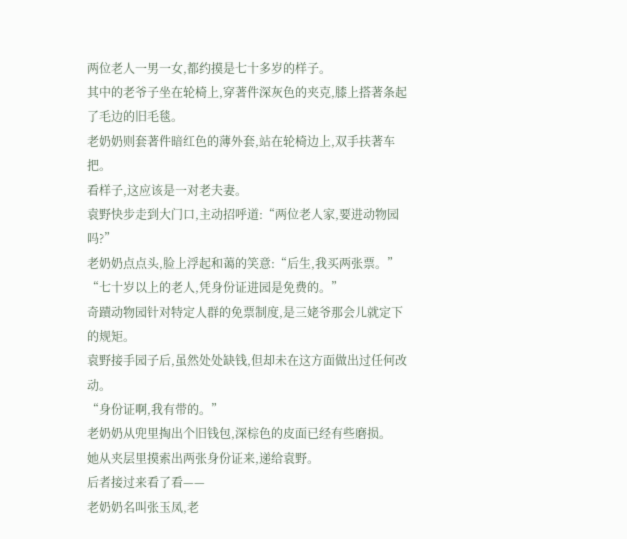两位老人一男一女,都约摸是七十多岁的样子。
其中的老爷子坐在轮椅上,穿著件深灰色的夹克,膝上搭著条起了毛边的旧毛毯。
老奶奶则套著件暗红色的薄外套,站在轮椅边上,双手扶著车把。
看样子,这应该是一对老夫妻。
袁野快步走到大门口,主动招呼道:“两位老人家,要进动物园吗?”
老奶奶点点头,脸上浮起和蔼的笑意:“后生,我买两张票。”
“七十岁以上的老人,凭身份证进园是免费的。”
奇蹟动物园针对特定人群的免票制度,是三姥爷那会儿就定下的规矩。
袁野接手园子后,虽然处处缺钱,但却未在这方面做出过任何改动。
“身份证啊,我有带的。”
老奶奶从兜里掏出个旧钱包,深棕色的皮面已经有些磨损。
她从夹层里摸索出两张身份证来,递给袁野。
后者接过来看了看——
老奶奶名叫张玉凤,老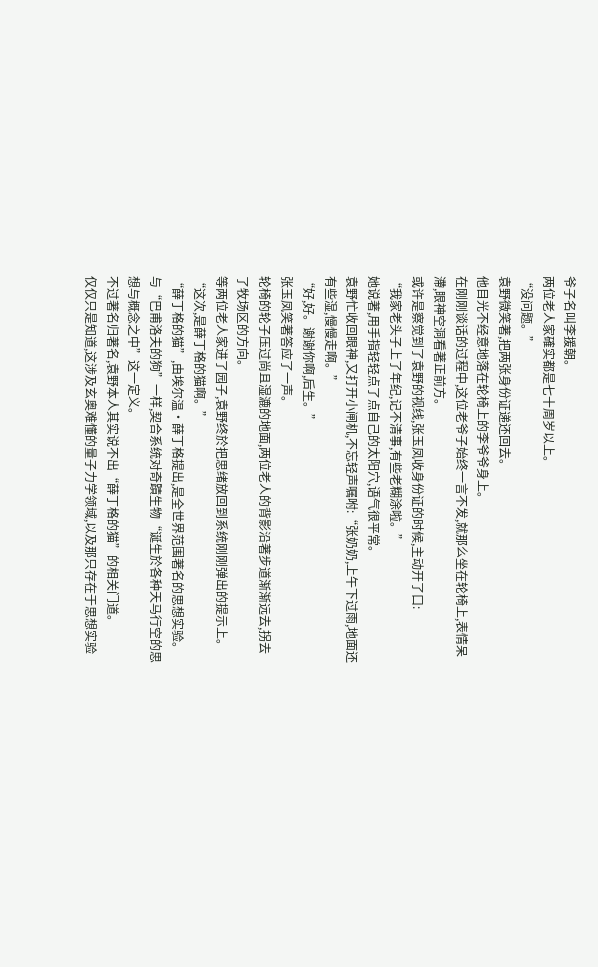爷子名叫李援朝。
两位老人家確实都是七十周岁以上。
“没问题。”
袁野微笑著,把两张身份证递还回去。
他目光不经意地落在轮椅上的李爷爷身上。
在刚刚谈话的过程中,这位老爷子始终一言不发,就那么坐在轮椅上,表情呆滯,眼神空洞看著正前方。
或许是察觉到了袁野的视线,张玉凤收身份证的时候,主动开了口:
“我家老头子上了年纪,记不清事,有些老糊涂啦。”
她说著,用手指轻轻点了点自己的太阳穴,语气很平常。
袁野忙收回眼神,又打开小闸机,不忘轻声嘱咐:“张奶奶,上午下过雨,地面还有些湿,慢慢走啊。”
“好,好。谢谢你啊,后生。”
张玉凤笑著答应了一声。
轮椅的轮子压过尚且湿漉的地面,两位老人的背影沿著步道渐渐远去,拐去了牧场区的方向。
等两位老人家进了园子,袁野终於把思绪放回到系统刚刚弹出的提示上。
“这次,是薛丁格的猫啊。”
“薛丁格的猫”,由埃尔温·薛丁格提出,是全世界范围著名的思想实验。
与“巴甫洛夫的狗”一样,契合系统对奇蹟生物“诞生於各种天马行空的思想与概念之中”这一定义。
不过著名归著名,袁野本人其实说不出“薛丁格的猫”的相关门道。
仅仅只是知道,这涉及玄奥难懂的量子力学领域,以及那只存在于思想实验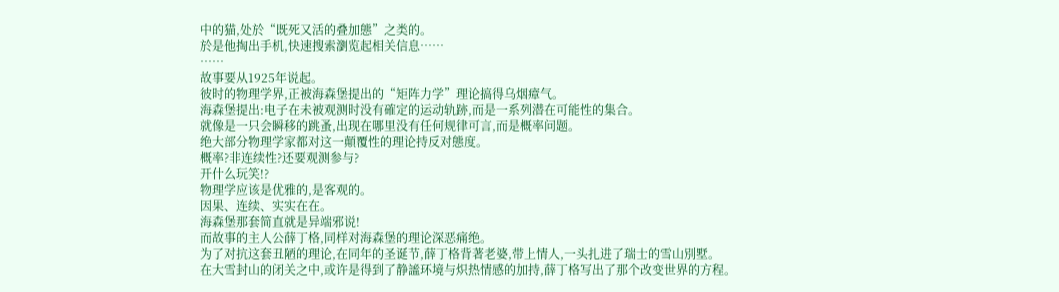中的猫,处於“既死又活的叠加態”之类的。
於是他掏出手机,快速搜索瀏览起相关信息……
……
故事要从1925年说起。
彼时的物理学界,正被海森堡提出的“矩阵力学”理论搞得乌烟瘴气。
海森堡提出:电子在未被观测时没有確定的运动轨跡,而是一系列潜在可能性的集合。
就像是一只会瞬移的跳蚤,出现在哪里没有任何规律可言,而是概率问题。
绝大部分物理学家都对这一顛覆性的理论持反对態度。
概率?非连续性?还要观测参与?
开什么玩笑!?
物理学应该是优雅的,是客观的。
因果、连续、实实在在。
海森堡那套简直就是异端邪说!
而故事的主人公薛丁格,同样对海森堡的理论深恶痛绝。
为了对抗这套丑陋的理论,在同年的圣诞节,薛丁格背著老婆,带上情人,一头扎进了瑞士的雪山別墅。
在大雪封山的闭关之中,或许是得到了静謐环境与炽热情感的加持,薛丁格写出了那个改变世界的方程。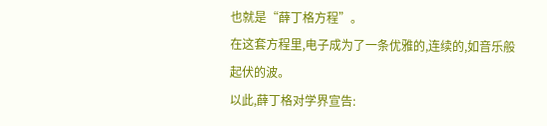也就是“薛丁格方程”。
在这套方程里,电子成为了一条优雅的,连续的,如音乐般起伏的波。
以此,薛丁格对学界宣告: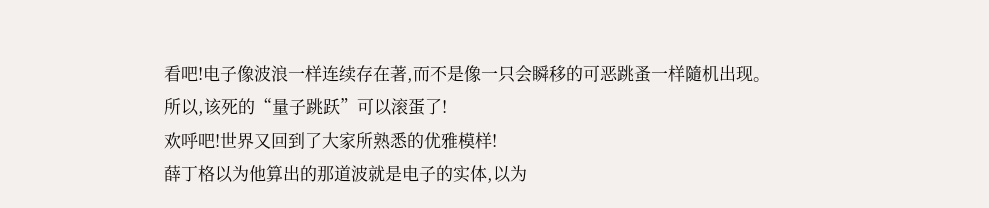看吧!电子像波浪一样连续存在著,而不是像一只会瞬移的可恶跳蚤一样隨机出现。
所以,该死的“量子跳跃”可以滚蛋了!
欢呼吧!世界又回到了大家所熟悉的优雅模样!
薛丁格以为他算出的那道波就是电子的实体,以为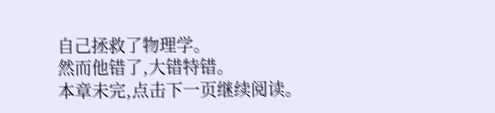自己拯救了物理学。
然而他错了,大错特错。
本章未完,点击下一页继续阅读。